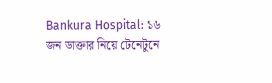Bankura Hospital: ১৬ জন ডাক্তার নিয়ে টেনেটুনে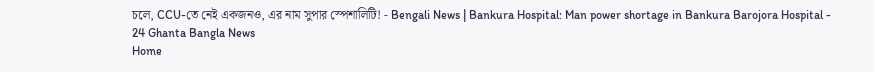চলে, CCU-তে নেই একজনও, এর নাম সুপার স্পেশালিটি! - Bengali News | Bankura Hospital: Man power shortage in Bankura Barojora Hospital - 24 Ghanta Bangla News
Home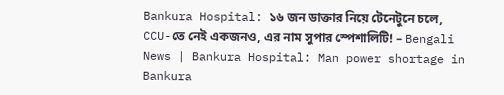Bankura Hospital: ১৬ জন ডাক্তার নিয়ে টেনেটুনে চলে, CCU-তে নেই একজনও, এর নাম সুপার স্পেশালিটি! – Bengali News | Bankura Hospital: Man power shortage in Bankura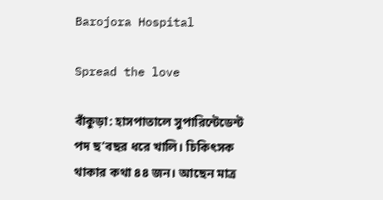Barojora Hospital

Spread the love

বাঁকুড়া: হাসপাতালে সুপারিন্টেডেন্ট পদ ছ’বছর ধরে খালি। চিকিৎসক থাকার কথা ৪৪ জন। আছেন মাত্র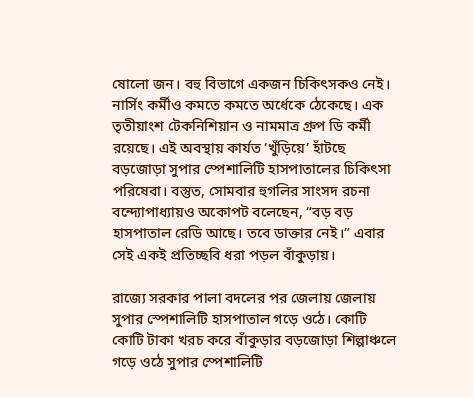ষোলো জন। বহু বিভাগে একজন চিকিৎসকও নেই। নার্সিং কর্মীও কমতে কমতে অর্ধেকে ঠেকেছে। এক তৃতীয়াংশ টেকনিশিয়ান ও নামমাত্র গ্রুপ ডি কর্মী রয়েছে। এই অবস্থায় কার্যত ‘খুঁড়িয়ে’ হাঁটছে বড়জোড়া সুপার স্পেশালিটি হাসপাতালের চিকিৎসা পরিষেবা। বস্তুত, সোমবার হুগলির সাংসদ রচনা বন্দ্যোপাধ্যায়ও অকোপট বলেছেন, “বড় বড় হাসপাতাল রেডি আছে। তবে ডাক্তার নেই।” এবার সেই একই প্রতিচ্ছবি ধরা পড়ল বাঁকুড়ায়।

রাজ্যে সরকার পালা বদলের পর জেলায় জেলায় সুপার স্পেশালিটি হাসপাতাল গড়ে ওঠে। কোটি কোটি টাকা খরচ করে বাঁকুড়ার বড়জোড়া শিল্পাঞ্চলে গড়ে ওঠে সুপার স্পেশালিটি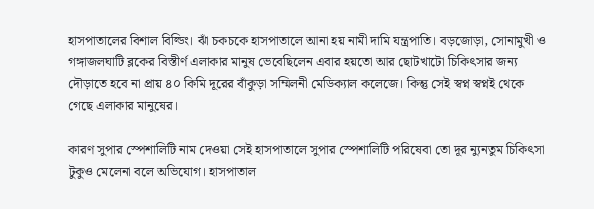হাসপাতালের বিশাল বিল্ডিং। ঝাঁ চকচকে হাসপাতালে আনা হয় নামী দামি যন্ত্রপাতি। বড়জোড়া, সোনামুখী ও গঙ্গাজলঘাটি ব্লকের বিস্তীর্ণ এলাকার মানুষ ভেবেছিলেন এবার হয়তো আর ছোটখাটো চিকিৎসার জন্য দৌড়াতে হবে না প্রায় ৪০ কিমি দূরের বাঁকুড়া সম্মিলনী মেডিক্যাল কলেজে। কিন্তু সেই স্বপ্ন স্বপ্নই থেকে গেছে এলাকার মানুষের।

কারণ সুপার স্পেশালিটি নাম দেওয়া সেই হাসপাতালে সুপার স্পেশালিটি পরিষেবা তো দূর ন্যুনতুম চিকিৎসা টুকুও মেলেনা বলে অভিযোগ। হাসপাতাল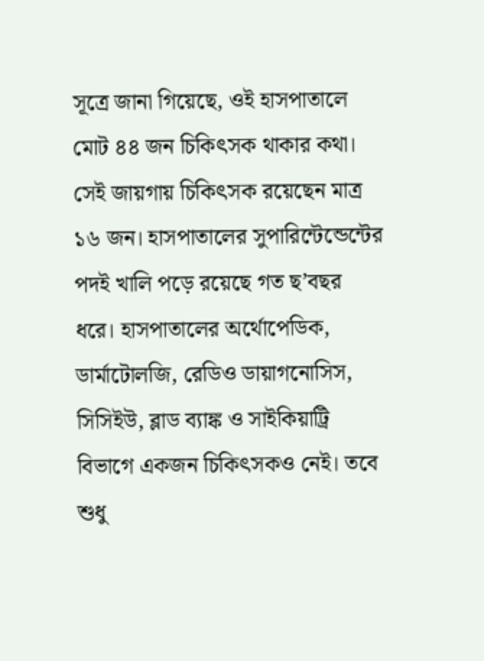সূত্রে জানা গিয়েছে, ওই হাসপাতালে মোট ৪৪ জন চিকিৎসক থাকার কথা। সেই জায়গায় চিকিৎসক রয়েছেন মাত্র ১৬ জন। হাসপাতালের সুপারিন্টেন্ডেন্টের পদই খালি পড়ে রয়েছে গত ছ’বছর ধরে। হাসপাতালের অর্থোপেডিক, ডার্মাটোলজি, রেডিও ডায়াগনোসিস, সিসিইউ, ব্লাড ব্যাঙ্ক ও সাইকিয়াট্রি বিভাগে একজন চিকিৎসকও নেই। তবে শুধু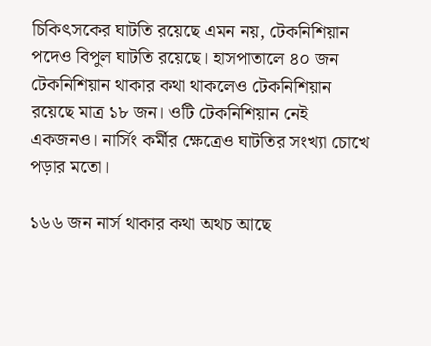চিকিৎসকের ঘাটতি রয়েছে এমন নয়, টেকনিশিয়ান পদেও বিপুল ঘাটতি রয়েছে। হাসপাতালে ৪০ জন টেকনিশিয়ান থাকার কথা থাকলেও টেকনিশিয়ান রয়েছে মাত্র ১৮ জন। ওটি টেকনিশিয়ান নেই একজনও। নার্সিং কর্মীর ক্ষেত্রেও ঘাটতির সংখ্যা চোখে পড়ার মতো।

১৬৬ জন নার্স থাকার কথা অথচ আছে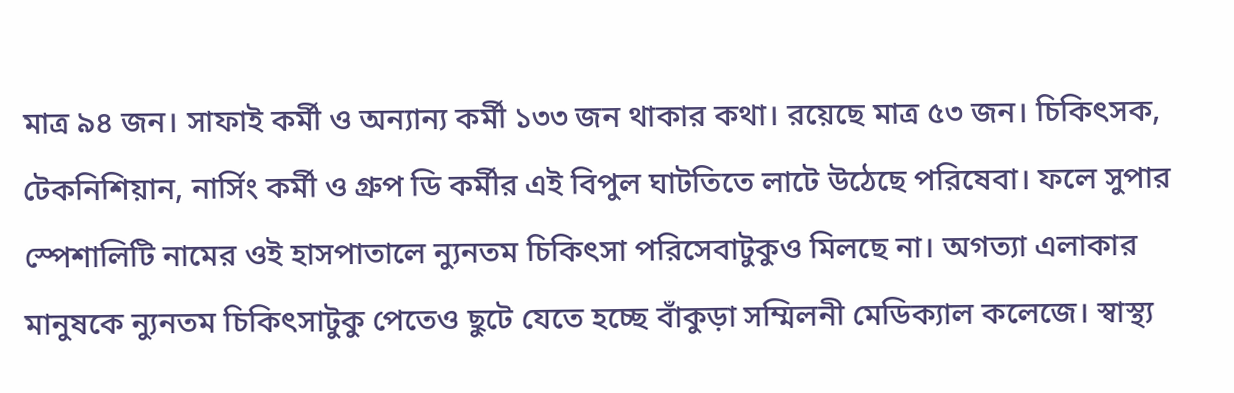মাত্র ৯৪ জন। সাফাই কর্মী ও অন্যান্য কর্মী ১৩৩ জন থাকার কথা। রয়েছে মাত্র ৫৩ জন। চিকিৎসক, টেকনিশিয়ান, নার্সিং কর্মী ও গ্রুপ ডি কর্মীর এই বিপুল ঘাটতিতে লাটে উঠেছে পরিষেবা। ফলে সুপার স্পেশালিটি নামের ওই হাসপাতালে ন্যুনতম চিকিৎসা পরিসেবাটুকুও মিলছে না। অগত্যা এলাকার মানুষকে ন্যুনতম চিকিৎসাটুকু পেতেও ছুটে যেতে হচ্ছে বাঁকুড়া সম্মিলনী মেডিক্যাল কলেজে। স্বাস্থ্য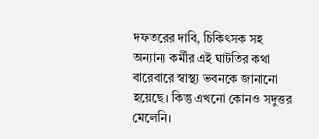দফতরের দাবি, চিকিৎসক সহ অন্যান্য কর্মীর এই ঘাটতির কথা বারেবারে স্বাস্থ্য ভবনকে জানানো হয়েছে। কিন্তু এখনো কোনও সদুত্তর মেলেনি।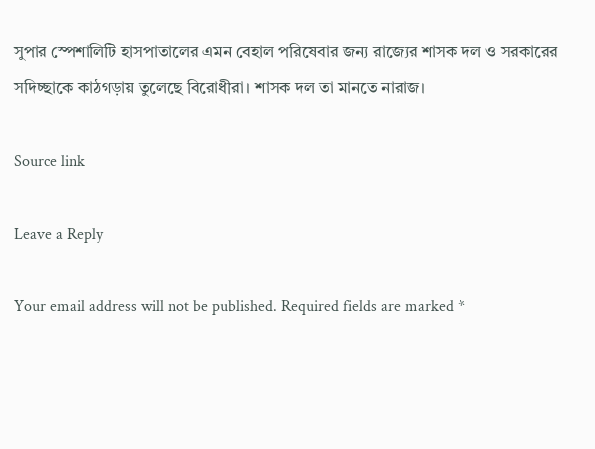সুপার স্পেশালিটি হাসপাতালের এমন বেহাল পরিষেবার জন্য রাজ্যের শাসক দল ও সরকারের সদিচ্ছাকে কাঠগড়ায় তুলেছে বিরোধীরা। শাসক দল তা মানতে নারাজ।

Source link

Leave a Reply

Your email address will not be published. Required fields are marked *